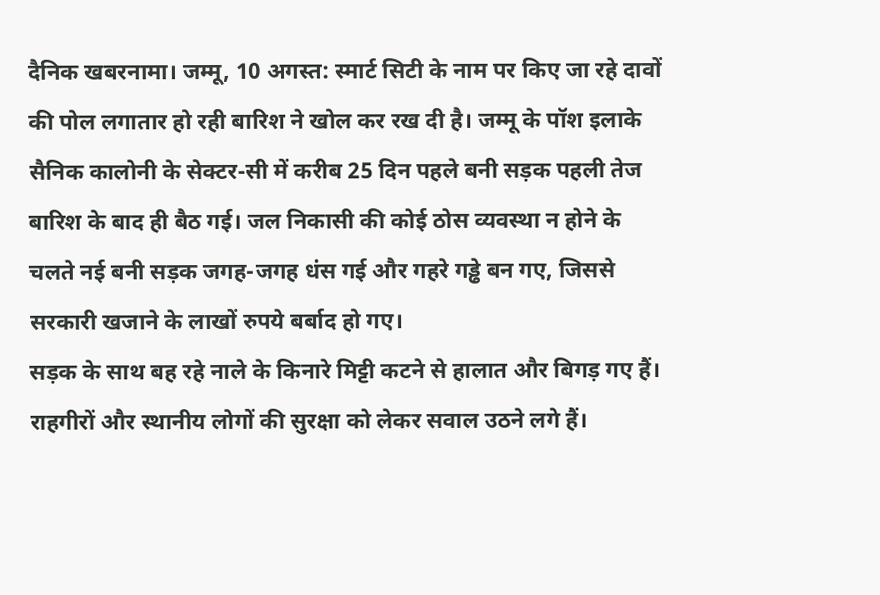दैनिक खबरनामा। जम्मू, 10 अगस्त: स्मार्ट सिटी के नाम पर किए जा रहे दावों की पोल लगातार हो रही बारिश ने खोल कर रख दी है। जम्मू के पॉश इलाके सैनिक कालोनी के सेक्टर-सी में करीब 25 दिन पहले बनी सड़क पहली तेज बारिश के बाद ही बैठ गई। जल निकासी की कोई ठोस व्यवस्था न होने के चलते नई बनी सड़क जगह-जगह धंस गई और गहरे गड्ढे बन गए, जिससे सरकारी खजाने के लाखों रुपये बर्बाद हो गए।
सड़क के साथ बह रहे नाले के किनारे मिट्टी कटने से हालात और बिगड़ गए हैं। राहगीरों और स्थानीय लोगों की सुरक्षा को लेकर सवाल उठने लगे हैं।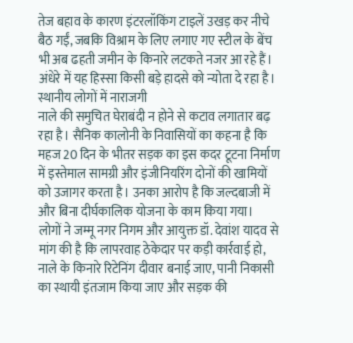तेज बहाव के कारण इंटरलॉकिंग टाइलें उखड़ कर नीचे बैठ गईं, जबकि विश्राम के लिए लगाए गए स्टील के बेंच भी अब ढहती जमीन के किनारे लटकते नजर आ रहे हैं। अंधेरे में यह हिस्सा किसी बड़े हादसे को न्योता दे रहा है।
स्थानीय लोगों में नाराजगी
नाले की समुचित घेराबंदी न होने से कटाव लगातार बढ़ रहा है। सैनिक कालोनी के निवासियों का कहना है कि महज 20 दिन के भीतर सड़क का इस कदर टूटना निर्माण में इस्तेमाल सामग्री और इंजीनियरिंग दोनों की खामियों को उजागर करता है। उनका आरोप है कि जल्दबाजी में और बिना दीर्घकालिक योजना के काम किया गया।
लोगों ने जम्मू नगर निगम और आयुक्त डॉ. देवांश यादव से मांग की है कि लापरवाह ठेकेदार पर कड़ी कार्रवाई हो, नाले के किनारे रिटेनिंग दीवार बनाई जाए, पानी निकासी का स्थायी इंतजाम किया जाए और सड़क की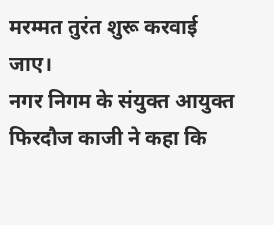मरम्मत तुरंत शुरू करवाई जाए।
नगर निगम के संयुक्त आयुक्त फिरदौज काजी ने कहा कि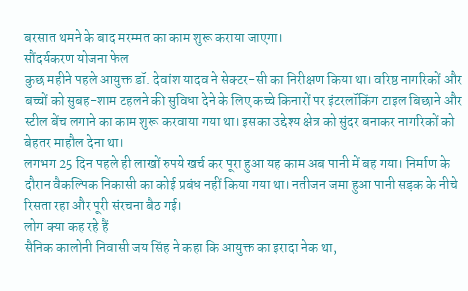बरसात थमने के बाद मरम्मत का काम शुरू कराया जाएगा।
सौंदर्यकरण योजना फेल
कुछ महीने पहले आयुक्त डॉ. देवांश यादव ने सेक्टर-सी का निरीक्षण किया था। वरिष्ठ नागरिकों और बच्चों को सुबह-शाम टहलने की सुविधा देने के लिए कच्चे किनारों पर इंटरलॉकिंग टाइल बिछाने और स्टील बेंच लगाने का काम शुरू करवाया गया था। इसका उद्देश्य क्षेत्र को सुंदर बनाकर नागरिकों को बेहतर माहौल देना था।
लगभग 25 दिन पहले ही लाखों रुपये खर्च कर पूरा हुआ यह काम अब पानी में बह गया। निर्माण के दौरान वैकल्पिक निकासी का कोई प्रबंध नहीं किया गया था। नतीजन जमा हुआ पानी सड़क के नीचे रिसता रहा और पूरी संरचना बैठ गई।
लोग क्या कह रहे हैं
सैनिक कालोनी निवासी जय सिंह ने कहा कि आयुक्त का इरादा नेक था,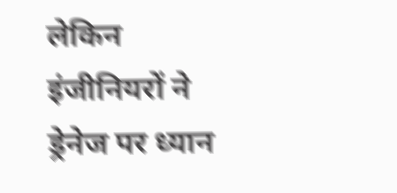लेकिन इंजीनियरों ने ड्रेनेज पर ध्यान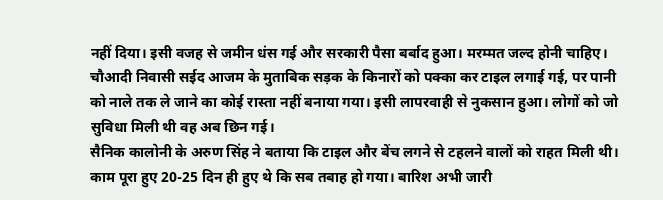नहीं दिया। इसी वजह से जमीन धंस गई और सरकारी पैसा बर्बाद हुआ। मरम्मत जल्द होनी चाहिए।
चौआदी निवासी सईद आजम के मुताबिक सड़क के किनारों को पक्का कर टाइल लगाई गई, पर पानी को नाले तक ले जाने का कोई रास्ता नहीं बनाया गया। इसी लापरवाही से नुकसान हुआ। लोगों को जो सुविधा मिली थी वह अब छिन गई।
सैनिक कालोनी के अरुण सिंह ने बताया कि टाइल और बेंच लगने से टहलने वालों को राहत मिली थी। काम पूरा हुए 20-25 दिन ही हुए थे कि सब तबाह हो गया। बारिश अभी जारी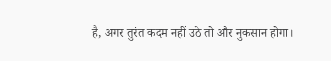है, अगर तुरंत कदम नहीं उठे तो और नुकसान होगा।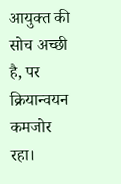आयुक्त की सोच अच्छी है, पर क्रियान्वयन कमजोर रहा।